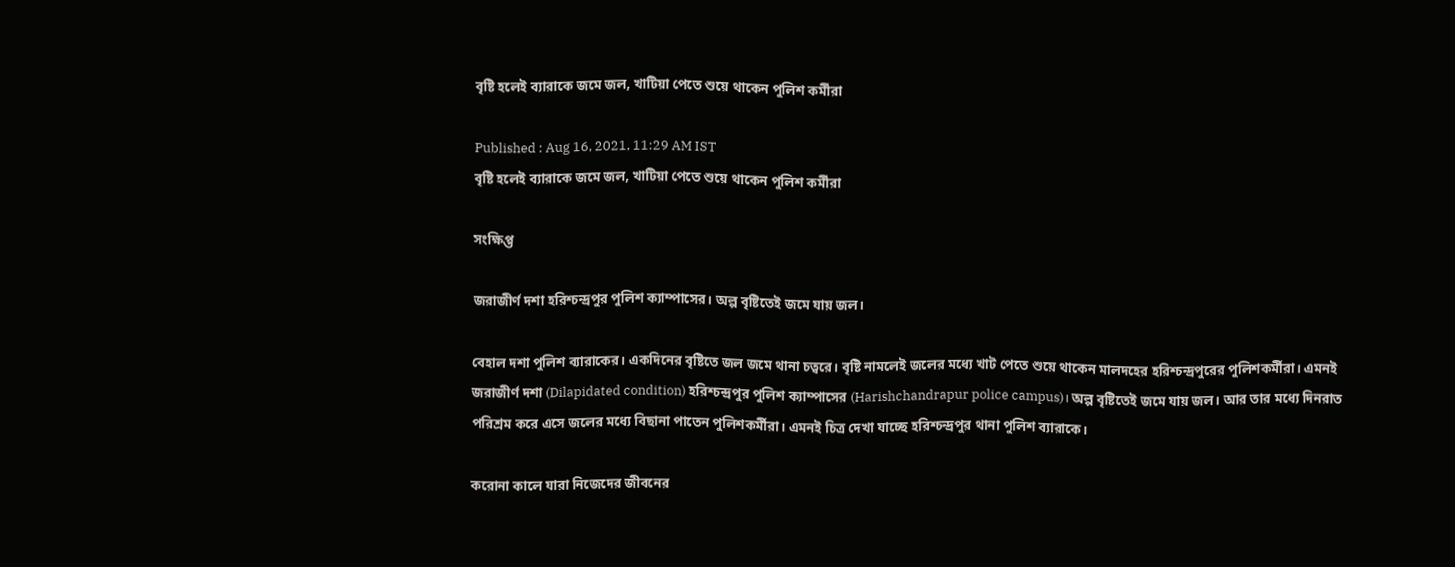বৃষ্টি হলেই ব্যারাকে জমে জল, খাটিয়া পেতে শুয়ে থাকেন পুলিশ কর্মীরা

Published : Aug 16, 2021, 11:29 AM IST
বৃষ্টি হলেই ব্যারাকে জমে জল, খাটিয়া পেতে শুয়ে থাকেন পুলিশ কর্মীরা

সংক্ষিপ্ত

জরাজীর্ণ দশা হরিশ্চন্দ্রপুর পুলিশ ক্যাম্পাসের। অল্প বৃষ্টিতেই জমে যায় জল।

বেহাল দশা পুলিশ ব্যারাকের। একদিনের বৃষ্টিতে জল জমে থানা চত্বরে। বৃষ্টি নামলেই জলের মধ্যে খাট পেতে শুয়ে থাকেন মালদহের হরিশ্চন্দ্রপুরের পুলিশকর্মীরা। এমনই জরাজীর্ণ দশা (Dilapidated condition) হরিশ্চন্দ্রপুর পুলিশ ক্যাম্পাসের (Harishchandrapur police campus)। অল্প বৃষ্টিতেই জমে যায় জল। আর তার মধ্যে দিনরাত পরিশ্রম করে এসে জলের মধ্যে বিছানা পাতেন পুলিশকর্মীরা। এমনই চিত্র দেখা যাচ্ছে হরিশ্চন্দ্রপুর থানা পুলিশ ব্যারাকে।

করোনা কালে যারা নিজেদের জীবনের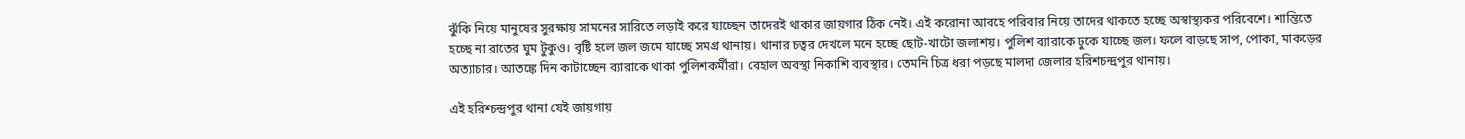ঝুঁকি নিয়ে মানুষের সুরক্ষায় সামনের সারিতে লড়াই করে যাচ্ছেন তাদেরই থাকার জায়গার ঠিক নেই। এই করোনা আবহে পরিবার নিয়ে তাদের থাকতে হচ্ছে অস্বাস্থ্যকর পরিবেশে। শান্তিতে হচ্ছে না রাতের ঘুম টুকুও। বৃষ্টি হলে জল জমে যাচ্ছে সমগ্র থানায়। থানার চত্বর দেখলে মনে হচ্ছে ছোট-খাটো জলাশয়। পুলিশ ব্যারাকে ঢুকে যাচ্ছে জল। ফলে বাড়ছে সাপ, পোকা, মাকড়ের অত্যাচার। আতঙ্কে দিন কাটাচ্ছেন ব্যারাকে থাকা পুলিশকর্মীরা। বেহাল অবস্থা নিকাশি ব্যবস্থার। তেমনি চিত্র ধরা পড়ছে মালদা জেলার হরিশচন্দ্রপুর থানায়।

এই হরিশ্চন্দ্রপুর থানা যেই জায়গায়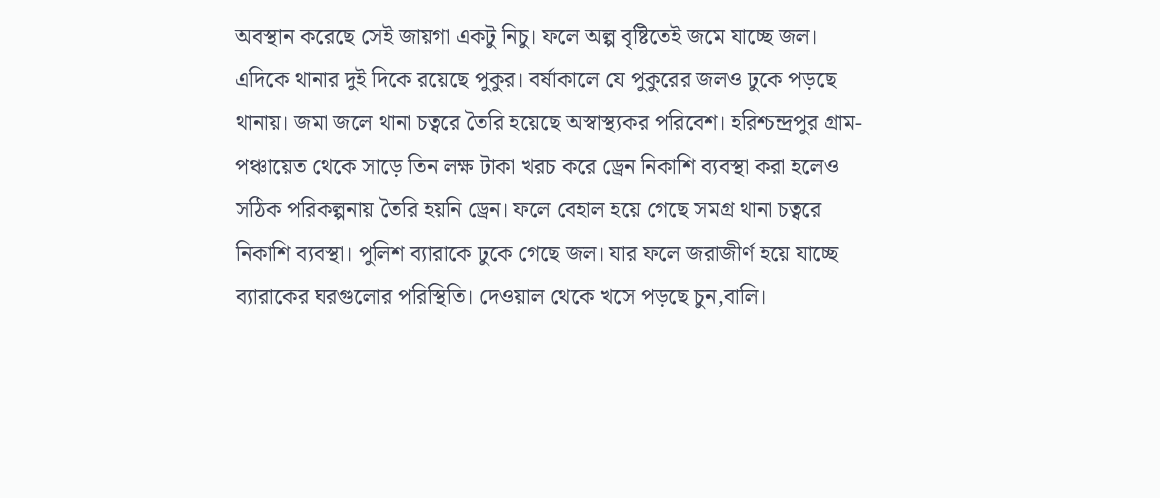অবস্থান করেছে সেই জায়গা একটু নিচু। ফলে অল্প বৃষ্টিতেই জমে যাচ্ছে জল। এদিকে থানার দুই দিকে রয়েছে পুকুর। বর্ষাকালে যে পুকুরের জলও ঢুকে পড়ছে থানায়। জমা জলে থানা চত্বরে তৈরি হয়েছে অস্বাস্থ্যকর পরিবেশ। হরিশ্চন্দ্রপুর গ্রাম- পঞ্চায়েত থেকে সাড়ে তিন লক্ষ টাকা খরচ করে ড্রেন নিকাশি ব্যবস্থা করা হলেও সঠিক পরিকল্পনায় তৈরি হয়নি ড্রেন। ফলে বেহাল হয়ে গেছে সমগ্র থানা চত্বরে নিকাশি ব্যবস্থা। পুলিশ ব্যারাকে ঢুকে গেছে জল। যার ফলে জরাজীর্ণ হয়ে যাচ্ছে ব্যারাকের ঘরগুলোর পরিস্থিতি। দেওয়াল থেকে খসে পড়ছে চুন,বালি।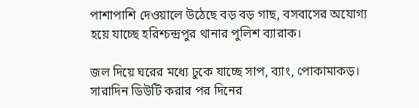পাশাপাশি দেওয়ালে উঠেছে বড় বড় গাছ, বসবাসের অযোগ্য হয়ে যাচ্ছে হরিশ্চন্দ্রপুর থানার পুলিশ ব্যারাক।

জল দিয়ে ঘরের মধ্যে ঢুকে যাচ্ছে সাপ, ব্যাং, পোকামাকড়। সারাদিন ডিউটি করার পর দিনের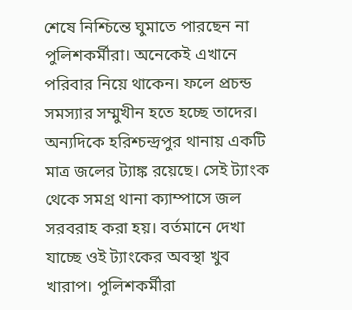শেষে নিশ্চিন্তে ঘুমাতে পারছেন না পুলিশকর্মীরা। অনেকেই এখানে পরিবার নিয়ে থাকেন। ফলে প্রচন্ড সমস্যার সম্মুখীন হতে হচ্ছে তাদের। অন্যদিকে হরিশ্চন্দ্রপুর থানায় একটি মাত্র জলের ট্যাঙ্ক রয়েছে। সেই ট্যাংক থেকে সমগ্র থানা ক্যাম্পাসে জল সরবরাহ করা হয়। বর্তমানে দেখা যাচ্ছে ওই ট্যাংকের অবস্থা খুব খারাপ। পুলিশকর্মীরা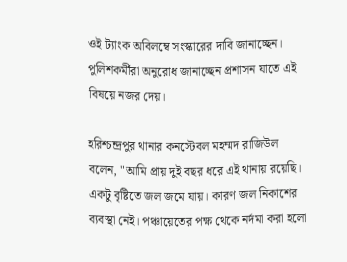ওই ট্যাংক অবিলম্বে সংস্কারের দাবি জানাচ্ছেন। পুলিশকর্মীরা অনুরোধ জানাচ্ছেন প্রশাসন যাতে এই বিষয়ে নজর দেয়।

হরিশ্চন্দ্রপুর থানার কনস্টেবল মহম্মদ রাজিউল বলেন, "আমি প্রায় দুই বছর ধরে এই থানায় রয়েছি। একটু বৃষ্টিতে জল জমে যায়। কারণ জল নিকাশের ব্যবস্থা নেই। পঞ্চায়েতের পক্ষ থেকে নর্দমা করা হলো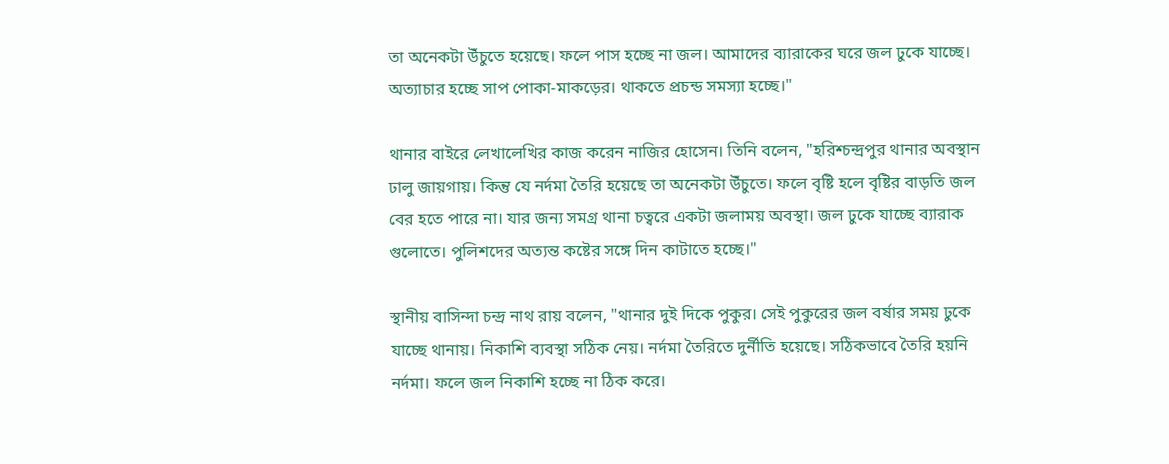তা অনেকটা উঁচুতে হয়েছে। ফলে পাস হচ্ছে না জল। আমাদের ব্যারাকের ঘরে জল ঢুকে যাচ্ছে। অত্যাচার হচ্ছে সাপ পোকা-মাকড়ের। থাকতে প্রচন্ড সমস্যা হচ্ছে।"

থানার বাইরে লেখালেখির কাজ করেন নাজির হোসেন। তিনি বলেন, "হরিশ্চন্দ্রপুর থানার অবস্থান ঢালু জায়গায়। কিন্তু যে নর্দমা তৈরি হয়েছে তা অনেকটা উঁচুতে। ফলে বৃষ্টি হলে বৃষ্টির বাড়তি জল বের হতে পারে না। যার জন্য সমগ্র থানা চত্বরে একটা জলাময় অবস্থা। জল ঢুকে যাচ্ছে ব্যারাক গুলোতে। পুলিশদের অত্যন্ত কষ্টের সঙ্গে দিন কাটাতে হচ্ছে।"

স্থানীয় বাসিন্দা চন্দ্র নাথ রায় বলেন, "থানার দুই দিকে পুকুর। সেই পুকুরের জল বর্ষার সময় ঢুকে যাচ্ছে থানায়। নিকাশি ব্যবস্থা সঠিক নেয়। নর্দমা তৈরিতে দুর্নীতি হয়েছে। সঠিকভাবে তৈরি হয়নি নর্দমা। ফলে জল নিকাশি হচ্ছে না ঠিক করে।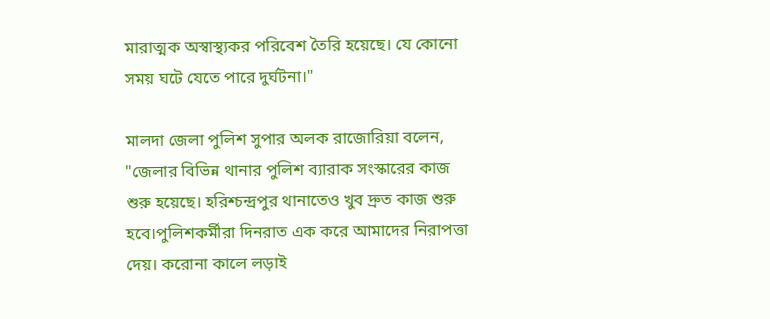মারাত্মক অস্বাস্থ্যকর পরিবেশ তৈরি হয়েছে। যে কোনো সময় ঘটে যেতে পারে দুর্ঘটনা।"

মালদা জেলা পুলিশ সুপার অলক রাজোরিয়া বলেন, "জেলার বিভিন্ন থানার পুলিশ ব্যারাক সংস্কারের কাজ শুরু হয়েছে। হরিশ্চন্দ্রপুর থানাতেও খুব দ্রুত কাজ শুরু হবে।পুলিশকর্মীরা দিনরাত এক করে আমাদের নিরাপত্তা দেয়। করোনা কালে লড়াই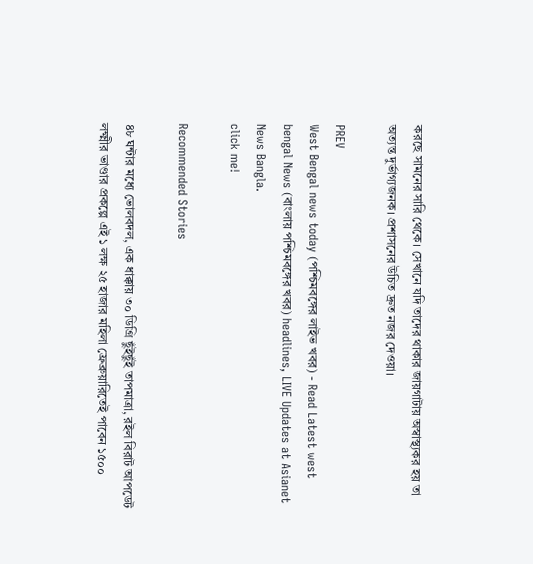করছে সামনের সারি থেকে। সেখানে যদি তাদের থাকার জায়গাটায় অস্বাস্থ্যকর হয় তা অত্যন্ত দুর্ভাগ্যজনক। প্রশাসনের উচিত দ্রুত নজর দেওয়া।

PREV
West Bengal news today (পশ্চিমবঙ্গের লাইভ খবর) - Read Latest west bengal News (বাংলায় পশ্চিমবঙ্গের খবর) headlines, LIVE Updates at Asianet News Bangla.
click me!

Recommended Stories

৪৮ ঘন্টার মধ্যে ভোলবদল, এক ধাক্কায় ৩০ ডিগ্রি ছুঁইছুঁই তাপমাত্রা, রইল বিরাট আপডেট
লক্ষ্মীর ভাণ্ডার প্রকল্পে এই ১ লক্ষ ২৫ হাজার মহিলা ফ্রেব্রুয়ারিতেই পাবেন ১৫০০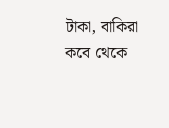টাকা, বাকিরা কবে থেকে